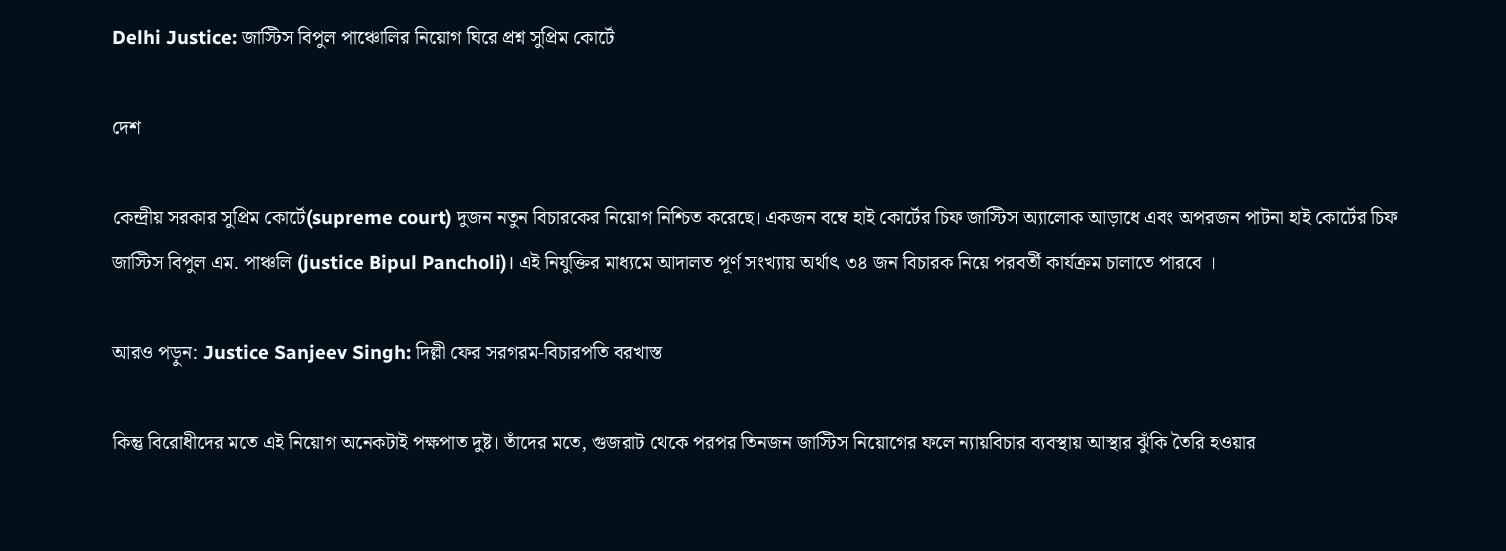Delhi Justice: জাস্টিস বিপুল পাঞ্চোলির নিয়োগ ঘিরে প্রশ্ন সুপ্রিম কোর্টে

দেশ

কেন্দ্রীয় সরকার সুপ্রিম কোর্টে(supreme court) দুজন নতুন বিচারকের নিয়োগ নিশ্চিত করেছে। একজন বম্বে হাই কোর্টের চিফ জাস্টিস অ্যালোক আড়াধে এবং অপরজন পাটনা হাই কোর্টের চিফ জাস্টিস বিপুল এম. পাঞ্চলি (justice Bipul Pancholi)। এই নিযুক্তির মাধ্যমে আদালত পূর্ণ সংখ্যায় অর্থাৎ ৩৪ জন বিচারক নিয়ে পরবর্তী কার্যক্রম চালাতে পারবে ।

আরও পড়ুন: Justice Sanjeev Singh: দিল্লী ফের সরগরম-বিচারপতি বরখাস্ত

কিন্তু বিরোধীদের মতে এই নিয়োগ অনেকটাই পক্ষপাত দুষ্ট। তাঁদের মতে, গুজরাট থেকে পরপর তিনজন জাস্টিস নিয়োগের ফলে ন্যায়বিচার ব্যবস্থায় আস্থার ঝুঁকি তৈরি হওয়ার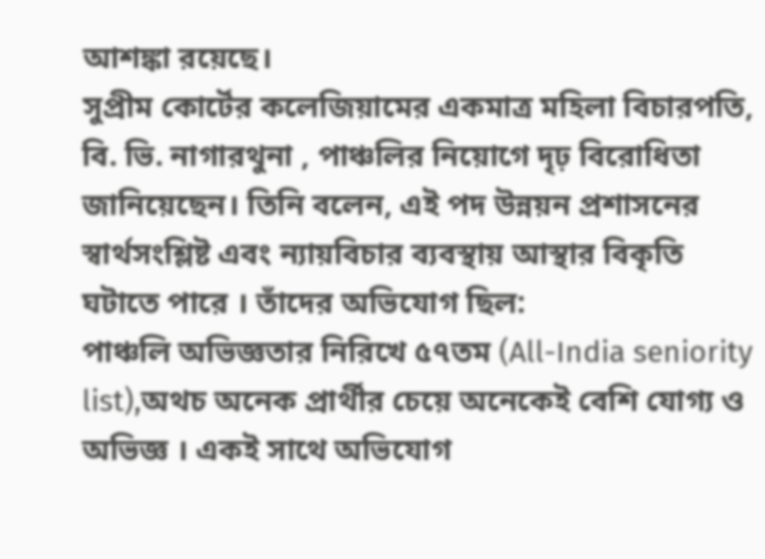আশঙ্কা রয়েছে।
সুপ্রীম কোর্টের কলেজিয়ামের একমাত্র মহিলা বিচারপতি, বি. ভি. নাগারথুনা , পাঞ্চলির নিয়োগে দৃঢ় বিরোধিতা জানিয়েছেন। তিনি বলেন, এই পদ উন্নয়ন প্রশাসনের স্বার্থসংশ্লিষ্ট এবং ন্যায়বিচার ব্যবস্থায় আস্থার বিকৃতি ঘটাতে পারে । তাঁদের অভিযোগ ছিল:
পাঞ্চলি অভিজ্ঞতার নিরিখে ৫৭তম (All-India seniority list),অথচ অনেক প্রার্থীর চেয়ে অনেকেই বেশি যোগ্য ও অভিজ্ঞ । একই সাথে অভিযোগ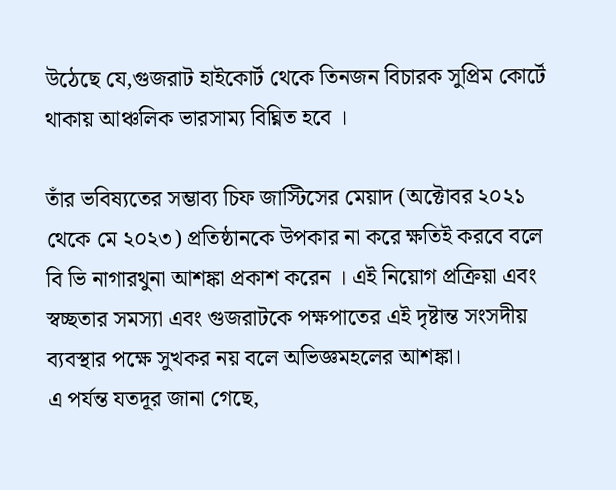উঠেছে যে,গুজরাট হাইকোর্ট থেকে তিনজন বিচারক সুপ্রিম কোর্টে থাকায় আঞ্চলিক ভারসাম্য বিঘ্নিত হবে ।

তাঁর ভবিষ্যতের সম্ভাব্য চিফ জাস্টিসের মেয়াদ (অক্টোবর ২০২১ থেকে মে ২০২৩) প্রতিষ্ঠানকে উপকার না করে ক্ষতিই করবে বলে বি ভি নাগারথুনা আশঙ্কা প্রকাশ করেন । এই নিয়োগ প্রক্রিয়া এবং স্বচ্ছতার সমস্যা এবং গুজরাটকে পক্ষপাতের এই দৃষ্টান্ত সংসদীয় ব্যবস্থার পক্ষে সুখকর নয় বলে অভিজ্ঞমহলের আশঙ্কা।
এ পর্যন্ত যতদূর জানা গেছে,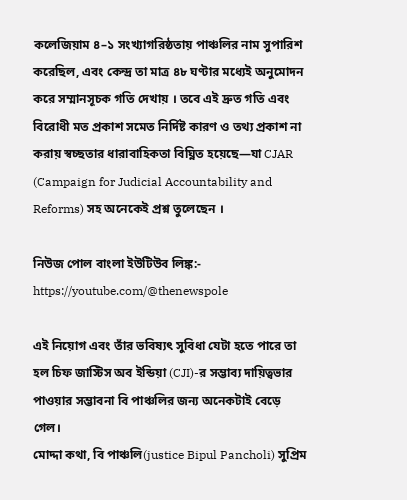কলেজিয়াম ৪–১ সংখ্যাগরিষ্ঠতায় পাঞ্চলির নাম সুপারিশ করেছিল, এবং কেন্দ্র তা মাত্র ৪৮ ঘণ্টার মধ্যেই অনুমোদন করে সম্মানসূচক গতি দেখায় । তবে এই দ্রুত গতি এবং বিরোধী মত প্রকাশ সমেত নির্দিষ্ট কারণ ও তথ্য প্রকাশ না করায় স্বচ্ছতার ধারাবাহিকতা বিঘ্নিত হয়েছে—যা CJAR (Campaign for Judicial Accountability and Reforms) সহ অনেকেই প্রশ্ন তুলেছেন ।

নিউজ পোল বাংলা ইউটিউব লিঙ্ক:- https://youtube.com/@thenewspole

এই নিয়োগ এবং তাঁর ভবিষ্যৎ সুবিধা যেটা হতে পারে তা হল চিফ জাস্টিস অব ইন্ডিয়া (CJI)-র সম্ভাব্য দায়িত্বভার পাওয়ার সম্ভাবনা বি পাঞ্চলির জন্য অনেকটাই বেড়ে গেল।
মোদ্দা কথা, বি পাঞ্চলি(justice Bipul Pancholi) সুপ্রিম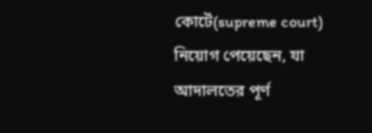কোর্টে(supreme court) নিয়োগ পেয়েছেন, যা আদালতের পূর্ণ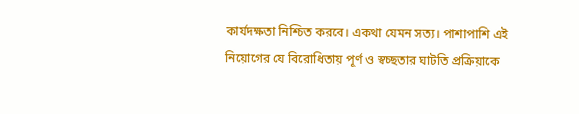কার্যদক্ষতা নিশ্চিত করবে। একথা যেমন সত্য। পাশাপাশি এই নিয়োগের যে বিরোধিতায় পূর্ণ ও স্বচ্ছতার ঘাটতি প্রক্রিয়াকে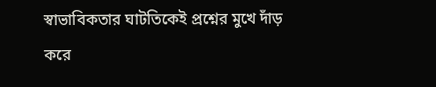স্বাভাবিকতার ঘাটতিকেই প্রশ্নের মুখে দাঁড় করে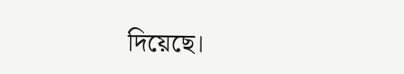দিয়েছে।